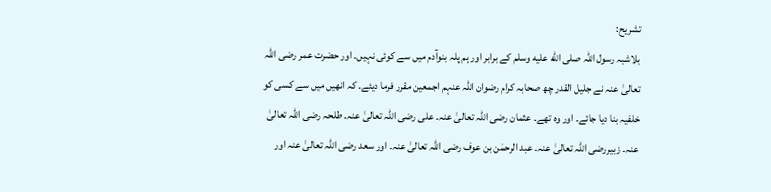تشریح:
بلاشبہ رسول اللہ صلى الله عليه وسلم کے برابر اور ہم پلہ بنوآدم میں سے کوئی نہیں۔ اور حضرت عمر رضی اللہ تعالیٰ عنہ نے جلیل القدر چھ صحابہ کرام رضوان اللہ عنہم اجمعین مقرر فرما دیئے۔ کہ انھیں میں سے کسی کو خلفیہ بنا دیا جائے۔ اور وہ تھے۔ عثمان رضی اللہ تعالیٰ عنہ۔ علی رضی اللہ تعالیٰ عنہ۔ طلحہ رضی اللہ تعالیٰ عنہ۔ زبیررضی اللہ تعالیٰ عنہ۔ عبد الرحمٰن بن عوف رضی اللہ تعالیٰ عنہ۔ اور سعد رضی اللہ تعالیٰ عنہ اور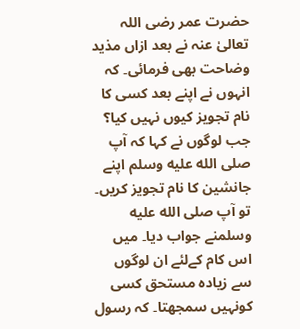حضرت عمر رضی اللہ تعالیٰ عنہ نے بعد ازاں مذید وضاحت بھی فرمائی۔ کہ انہوں نے اپنے بعد کسی کا نام تجویز کیوں نہیں کیا؟ جب لوگوں نے کہا کہ آپ صلى الله عليه وسلم اپنے جانشین کا نام تجویز کریں۔ تو آپ صلى الله عليه وسلمنے جواب دیا۔ میں اس کام کےلئے ان لوگوں سے زیادہ مستحق کسی کونہیں سمجھتا۔ کہ رسول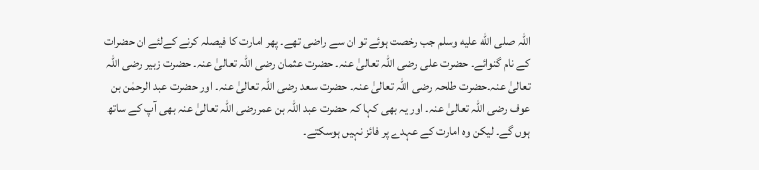اللہ صلى الله عليه وسلم جب رخصت ہوئے تو ان سے راضی تھے۔ پھر امارت کا فیصلہ کرنے کےلئے ان حضرات کے نام گنوائے۔ حضرت علی رضی اللہ تعالیٰ عنہ۔ حضرت عثمان رضی اللہ تعالیٰ عنہ۔ حضرت زبیر رضی اللہ تعالیٰ عنہ۔حضرت طلحہ رضی اللہ تعالیٰ عنہ۔ حضرت سعد رضی اللہ تعالیٰ عنہ۔ اور حضرت عبد الرحمٰن بن عوف رضی اللہ تعالیٰ عنہ۔ اور یہ بھی کہا کہ حضرت عبد اللہ بن عمررضی اللہ تعالیٰ عنہ بھی آپ کے ساتھ ہوں گے۔ لیکن وہ امارت کے عہدے پر فائز نہیں ہوسکتے۔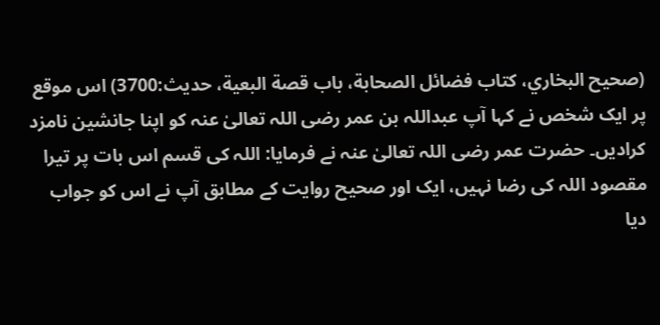(صحیح البخاري، کتاب فضائل الصحابة، باب قصة البعیة، حدیث:3700) اس موقع پر ایک شخص نے کہا آپ عبداللہ بن عمر رضی اللہ تعالیٰ عنہ کو اپنا جانشین نامزد کرادیں۔ حضرت عمر رضی اللہ تعالیٰ عنہ نے فرمایا: اللہ کی قسم اس بات پر تیرا مقصود اللہ کی رضا نہیں، ایک اور صحیح روایت کے مطابق آپ نے اس کو جواب دیا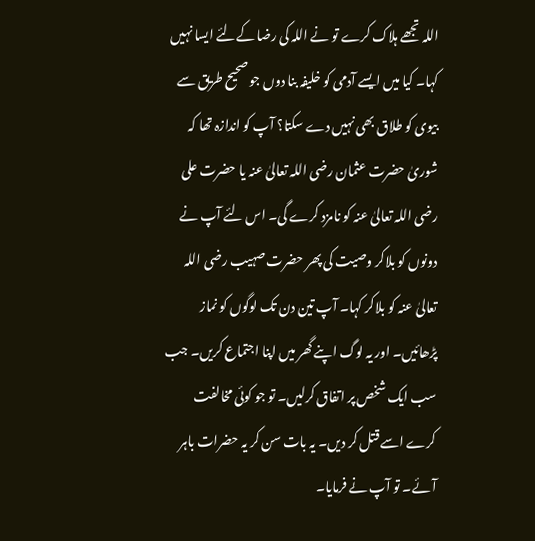اللہ تجھے ہلاک کرے تو نے اللہ کی رضا کےلئے ایسا نہیں کہا۔ کیا میں ایسے آدمی کو خلیفہ بنا دوں جو صحیح طریق سے بیوی کو طلاق بھی نہیں دے سکتا؟ آپ کو اندازہ تھا کہ شوریٰ حضرت عثمان رضی اللہ تعالیٰ عنہ یا حضرت علی رضی اللہ تعالیٰ عنہ کو نامزد کرے گی۔ اس لئے آپ نے دونوں کو بلاکر وصیت کی پھر حضرت صہیب رضی اللہ تعالیٰ عنہ کو بلاکر کہا۔ آپ تین دن تک لوگوں کو نماز پڑھائیں۔ اور یہ لوگ اپنے گھر میں اپنا اجتماع کریں۔ جب سب ایک شخص پر اتفاق کرلیں۔ تو جو کوئی مخالفت کرے اسے قتل کر دیں۔ یہ بات سن کر یہ حضرات باہر آئے۔ تو آپ نے فرمایا۔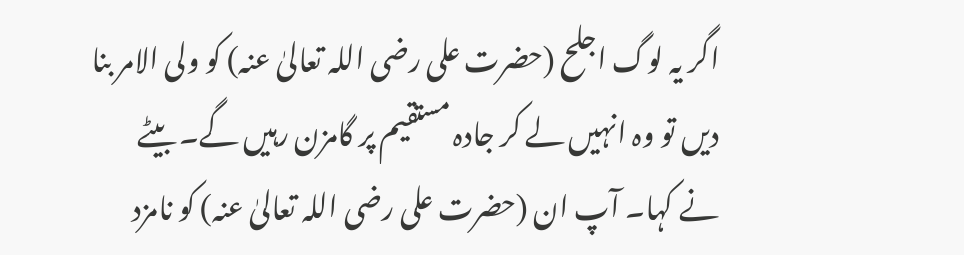اگر یہ لوگ اجلح (حضرت علی رضی اللہ تعالیٰ عنہ) کو ولی الامر بنا دیں تو وہ انہیں لے کر جادہ مستقیم پر گامزن رہیں گے۔ بیٹے نے کہا۔ آپ ان (حضرت علی رضی اللہ تعالیٰ عنہ) کو نامزد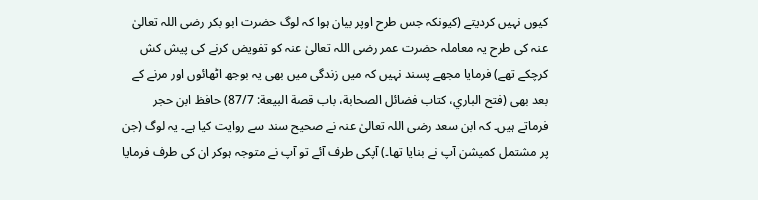کیوں نہیں کردیتے (کیونکہ جس طرح اوپر بیان ہوا کہ لوگ حضرت ابو بکر رضی اللہ تعالیٰ عنہ کی طرح یہ معاملہ حضرت عمر رضی اللہ تعالیٰ عنہ کو تفویض کرنے کی پیش کش کرچکے تھے) فرمایا مجھے پسند نہیں کہ میں زندگی میں بھی یہ بوجھ اٹھائوں اور مرنے کے بعد بھی (فتح الباري، کتاب فضائل الصحابة، باب قصة البیعة: 87/7) حافظ ابن حجر فرماتے ہیں۔ کہ ابن سعد رضی اللہ تعالیٰ عنہ نے صحیح سند سے روایت کیا ہے۔ یہ لوگ (جن پر مشتمل کمیشن آپ نے بنایا تھا۔) آپکی طرف آئے تو آپ نے متوجہ ہوکر ان کی طرف فرمایا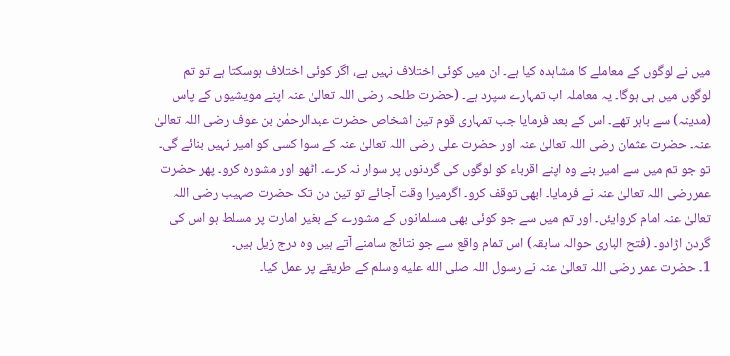میں نے لوگوں کے معاملے کا مشاہدہ کیا ہے۔ ان میں کوئی اختلاف نہیں ہے، اگر کوئی اختلاف ہوسکتا ہے تو تم لوگوں میں ہی ہوگا۔ یہ معاملہ اب تمہارے سپرد ہے۔ (حضرت طلحہ رضی اللہ تعالیٰ عنہ اپنے مویشیوں کے پاس (مدینہ) سے باہر تھے۔ اس کے بعد فرمایا جب تمہاری قوم تین اشخاص حضرت عبدالرحمٰن بن عوف رضی اللہ تعالیٰ عنہ۔ حضرت عثمان رضی اللہ تعالیٰ عنہ اور حضرت علی رضی اللہ تعالیٰ عنہ کے سوا کسی کو امیر نہیں بنائے گی۔ تو جو تم میں سے امیر بنے وہ اپنے اقرباء کو لوگوں کی گردنوں پر سوار نہ کرے۔ اٹھو اور مشورہ کرو۔ پھر حضرت عمررضی اللہ تعالیٰ عنہ نے فرمایا۔ ابھی توقف کرو۔ اگرمیرا وقت آجائے تو تین دن تک حضرت صہیب رضی اللہ تعالیٰ عنہ امام کروایئں۔ اور تم میں سے جو کوئی بھی مسلمانوں کے مشورے کے بغیر امارت پر مسلط ہو اس کی گردن اڑادو۔ (فتح الباری حوالہ سابقہ) اس تمام واقع سے جو نتائج سامنے آتے ہیں وہ درج زیل ہیں۔
1۔ حضرت عمر رضی اللہ تعالیٰ عنہ نے رسول اللہ صلى الله عليه وسلم کے طریقے پر عمل کیا۔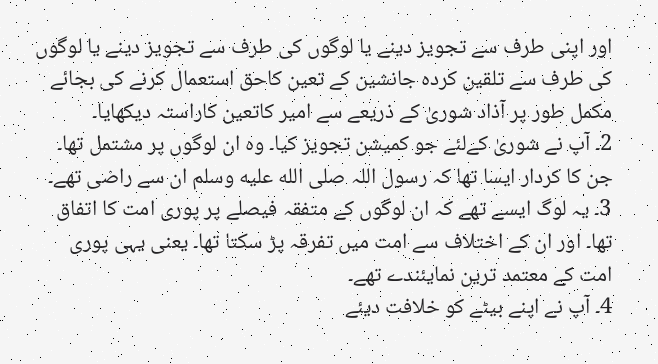اور اپنی طرف سے تجویز دینے یا لوگوں کی طرف سے تجویز دینے یا لوگوں کی طرف سے تلقین کردہ جانشین کے تعین کاحق استعمال کرنے کی بجائے مکمل طور پر آذاد شوریٰ کے ذریعے سے امیر کاتعین کاراستہ دیکھایا۔
2۔ آپ نے شوریٰ کےلئے جو کمیشن تجویز کیا۔ وہ ان لوگوں پر مشتمل تھا۔ جن کا کردار ایسا تھا کہ رسول اللہ صلى الله عليه وسلم ان سے راضی تھے۔
3۔ یہ لوگ ایسے تھے کہ ان لوگوں کے متفقہ فیصلے پر پوری امت کا اتفاق تھا۔ اور ان کے اختلاف سے امت میں تفرقہ پڑ سکتا تھا۔ یعنی یہی پوری امت کے معتمد ترین نمایئندے تھے۔
4۔ آپ نے اپنے بیٹے کو خلافت دیئے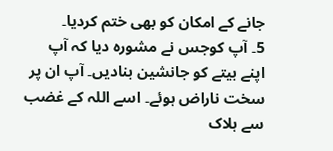جانے کے امکان کو بھی ختم کردیا۔
5۔ آپ کوجس نے مشورہ دیا کہ آپ اپنے بیتے کو جانشین بنادیں۔ آپ ان پر سخت ناراض ہوئے۔ اسے اللہ کے غضب سے ہلاک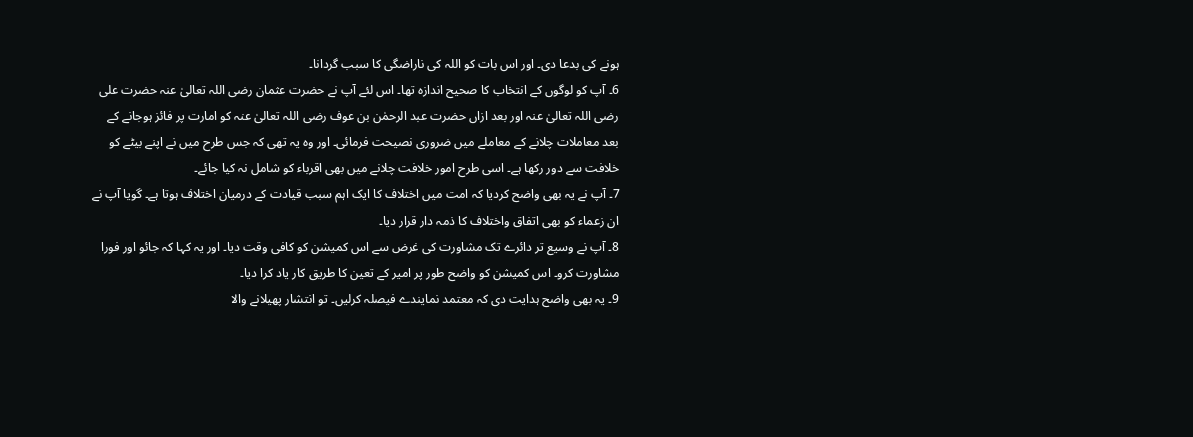ہونے کی بدعا دی۔ اور اس بات کو اللہ کی ناراضگی کا سبب گردانا۔
6۔ آپ کو لوگوں کے انتخاب کا صحیح اندازہ تھا۔ اس لئے آپ نے حضرت عثمان رضی اللہ تعالیٰ عنہ حضرت علی رضی اللہ تعالیٰ عنہ اور بعد ازاں حضرت عبد الرحمٰن بن عوف رضی اللہ تعالیٰ عنہ کو امارت پر فائز ہوجانے کے بعد معاملات چلانے کے معاملے میں ضروری نصیحت فرمائی۔ اور وہ یہ تھی کہ جس طرح میں نے اپنے بیٹے کو خلافت سے دور رکھا ہے۔ اسی طرح امور خلافت چلانے میں بھی اقرباء کو شامل نہ کیا جائے۔
7۔ آپ نے یہ بھی واضح کردیا کہ امت میں اختلاف کا ایک اہم سبب قیادت کے درمیان اختلاف ہوتا ہے۔ گویا آپ نے ان زعماء کو بھی اتفاق واختلاف کا ذمہ دار قرار دیا۔
8۔ آپ نے وسیع تر دائرے تک مشاورت کی غرض سے اس کمیشن کو کافی وقت دیا۔ اور یہ کہا کہ جائو اور فورا مشاورت کرو۔ اس کمیشن کو واضح طور پر امیر کے تعین کا طریق کار یاد کرا دیا۔
9۔ یہ بھی واضح ہدایت دی کہ معتمد نمایندے فیصلہ کرلیں۔ تو انتشار پھیلانے والا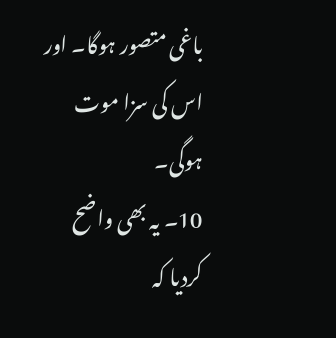باغی متصور ہوگا۔ اور اس کی سزا موت ہوگی۔
10۔ یہ بھی واضح کردیا کہ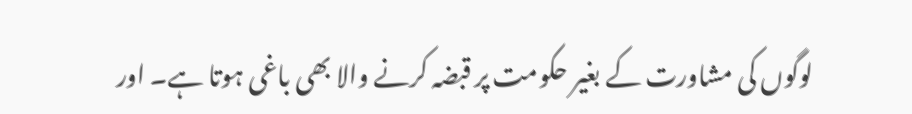لوگوں کی مشاورت کے بغیر حکومت پر قبضہ کرنے والا بھی باغی ہوتا ہے۔ اور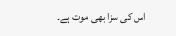اس کی سزا بھی موت ہے۔